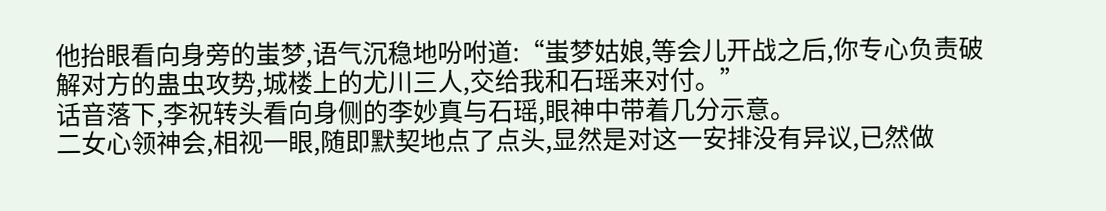他抬眼看向身旁的蚩梦,语气沉稳地吩咐道:“蚩梦姑娘,等会儿开战之后,你专心负责破解对方的蛊虫攻势,城楼上的尤川三人,交给我和石瑶来对付。”
话音落下,李祝转头看向身侧的李妙真与石瑶,眼神中带着几分示意。
二女心领神会,相视一眼,随即默契地点了点头,显然是对这一安排没有异议,已然做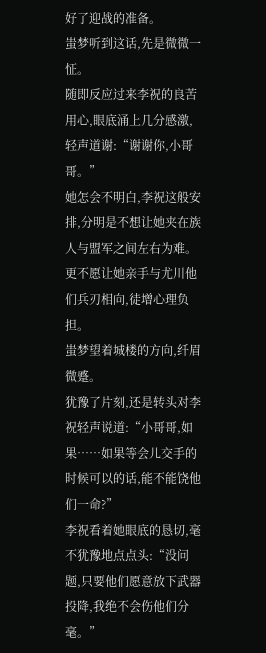好了迎战的准备。
蚩梦听到这话,先是微微一怔。
随即反应过来李祝的良苦用心,眼底涌上几分感激,轻声道谢:“谢谢你,小哥哥。”
她怎会不明白,李祝这般安排,分明是不想让她夹在族人与盟军之间左右为难。
更不愿让她亲手与尤川他们兵刃相向,徒增心理负担。
蚩梦望着城楼的方向,纤眉微蹙。
犹豫了片刻,还是转头对李祝轻声说道:“小哥哥,如果……如果等会儿交手的时候可以的话,能不能饶他们一命?”
李祝看着她眼底的恳切,毫不犹豫地点点头:“没问题,只要他们愿意放下武器投降,我绝不会伤他们分毫。”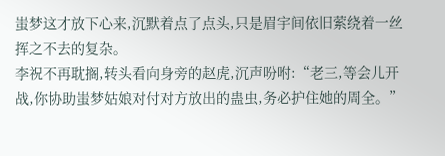蚩梦这才放下心来,沉默着点了点头,只是眉宇间依旧萦绕着一丝挥之不去的复杂。
李祝不再耽搁,转头看向身旁的赵虎,沉声吩咐:“老三,等会儿开战,你协助蚩梦姑娘对付对方放出的蛊虫,务必护住她的周全。”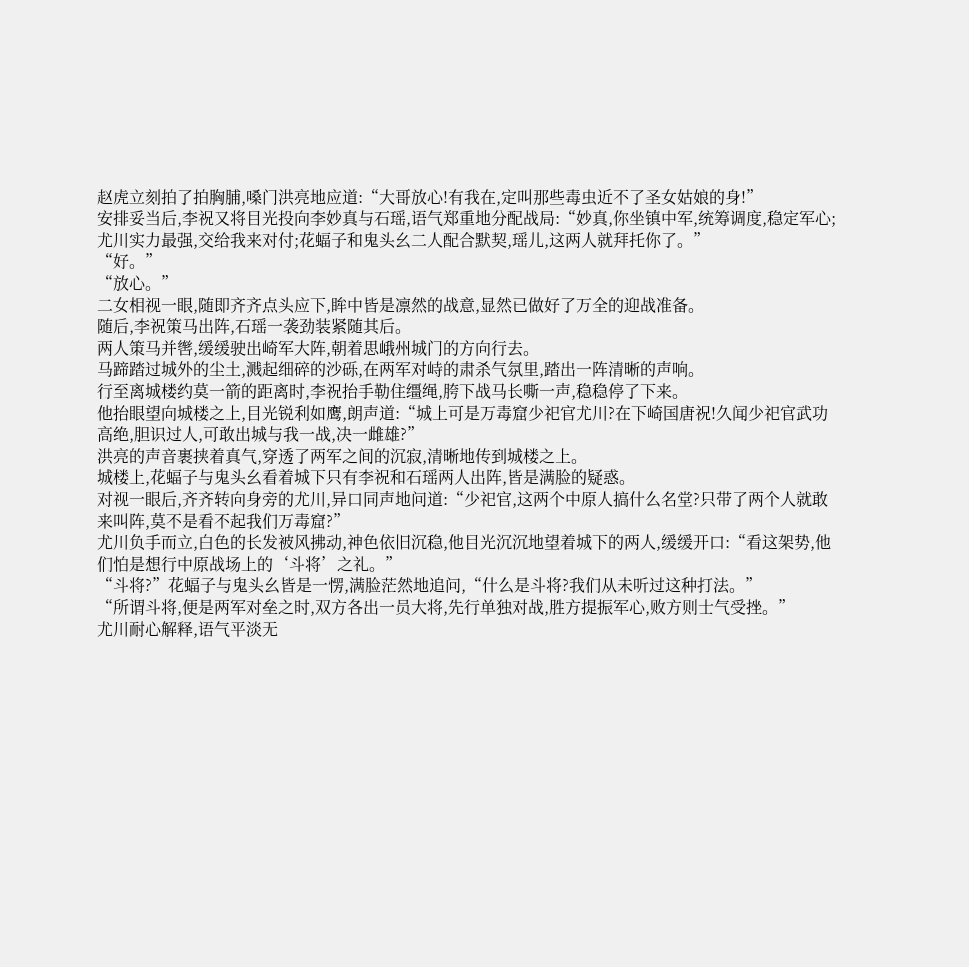赵虎立刻拍了拍胸脯,嗓门洪亮地应道:“大哥放心!有我在,定叫那些毒虫近不了圣女姑娘的身!”
安排妥当后,李祝又将目光投向李妙真与石瑶,语气郑重地分配战局:“妙真,你坐镇中军,统筹调度,稳定军心;
尤川实力最强,交给我来对付;花蝠子和鬼头幺二人配合默契,瑶儿,这两人就拜托你了。”
“好。”
“放心。”
二女相视一眼,随即齐齐点头应下,眸中皆是凛然的战意,显然已做好了万全的迎战准备。
随后,李祝策马出阵,石瑶一袭劲装紧随其后。
两人策马并辔,缓缓驶出崎军大阵,朝着思峨州城门的方向行去。
马蹄踏过城外的尘土,溅起细碎的沙砾,在两军对峙的肃杀气氛里,踏出一阵清晰的声响。
行至离城楼约莫一箭的距离时,李祝抬手勒住缰绳,胯下战马长嘶一声,稳稳停了下来。
他抬眼望向城楼之上,目光锐利如鹰,朗声道:“城上可是万毒窟少祀官尤川?在下崎国唐祝!久闻少祀官武功高绝,胆识过人,可敢出城与我一战,决一雌雄?”
洪亮的声音裹挟着真气,穿透了两军之间的沉寂,清晰地传到城楼之上。
城楼上,花蝠子与鬼头幺看着城下只有李祝和石瑶两人出阵,皆是满脸的疑惑。
对视一眼后,齐齐转向身旁的尤川,异口同声地问道:“少祀官,这两个中原人搞什么名堂?只带了两个人就敢来叫阵,莫不是看不起我们万毒窟?”
尤川负手而立,白色的长发被风拂动,神色依旧沉稳,他目光沉沉地望着城下的两人,缓缓开口:“看这架势,他们怕是想行中原战场上的‘斗将’之礼。”
“斗将?”花蝠子与鬼头幺皆是一愣,满脸茫然地追问,“什么是斗将?我们从未听过这种打法。”
“所谓斗将,便是两军对垒之时,双方各出一员大将,先行单独对战,胜方提振军心,败方则士气受挫。”
尤川耐心解释,语气平淡无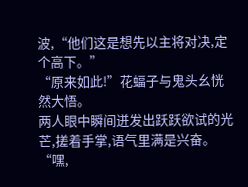波,“他们这是想先以主将对决,定个高下。”
“原来如此!”花蝠子与鬼头幺恍然大悟。
两人眼中瞬间迸发出跃跃欲试的光芒,搓着手掌,语气里满是兴奋。
“嘿,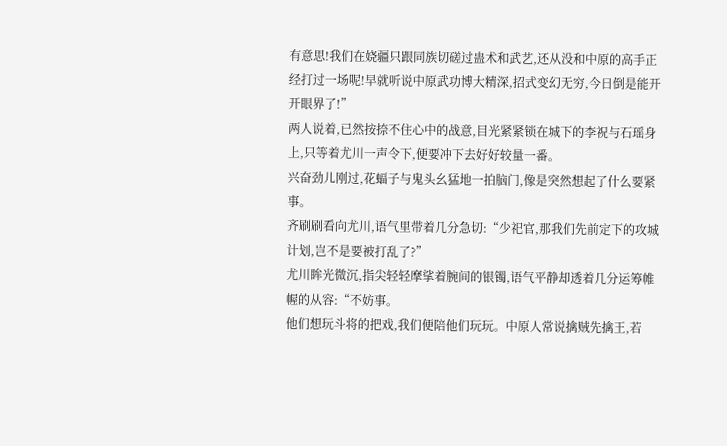有意思!我们在娆疆只跟同族切磋过蛊术和武艺,还从没和中原的高手正经打过一场呢!早就听说中原武功博大精深,招式变幻无穷,今日倒是能开开眼界了!”
两人说着,已然按捺不住心中的战意,目光紧紧锁在城下的李祝与石瑶身上,只等着尤川一声令下,便要冲下去好好较量一番。
兴奋劲儿刚过,花蝠子与鬼头幺猛地一拍脑门,像是突然想起了什么要紧事。
齐刷刷看向尤川,语气里带着几分急切:“少祀官,那我们先前定下的攻城计划,岂不是要被打乱了?”
尤川眸光微沉,指尖轻轻摩挲着腕间的银镯,语气平静却透着几分运筹帷幄的从容:“不妨事。
他们想玩斗将的把戏,我们便陪他们玩玩。中原人常说擒贼先擒王,若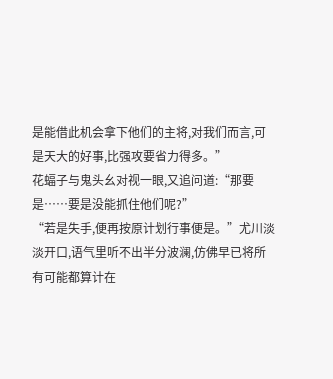是能借此机会拿下他们的主将,对我们而言,可是天大的好事,比强攻要省力得多。”
花蝠子与鬼头幺对视一眼,又追问道:“那要是……要是没能抓住他们呢?”
“若是失手,便再按原计划行事便是。”尤川淡淡开口,语气里听不出半分波澜,仿佛早已将所有可能都算计在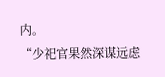内。
“少祀官果然深谋远虑